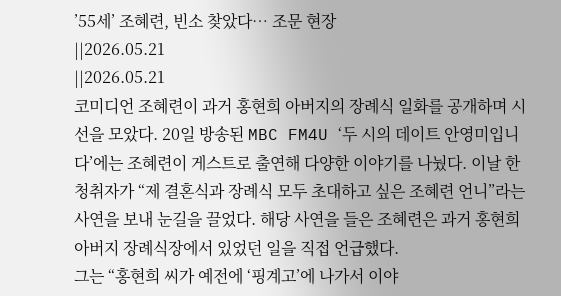’55세’ 조혜련, 빈소 찾았다… 조문 현장
||2026.05.21
||2026.05.21
코미디언 조혜련이 과거 홍현희 아버지의 장례식 일화를 공개하며 시선을 모았다. 20일 방송된 MBC FM4U ‘두 시의 데이트 안영미입니다’에는 조혜련이 게스트로 출연해 다양한 이야기를 나눴다. 이날 한 청취자가 “제 결혼식과 장례식 모두 초대하고 싶은 조혜련 언니”라는 사연을 보내 눈길을 끌었다. 해당 사연을 들은 조혜련은 과거 홍현희 아버지 장례식장에서 있었던 일을 직접 언급했다.
그는 “홍현희 씨가 예전에 ‘핑계고’에 나가서 이야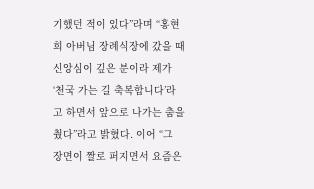기했던 적이 있다”라며 “홍현희 아버님 장례식장에 갔을 때 신앙심이 깊은 분이라 제가 ‘천국 가는 길 축복합니다’라고 하면서 앞으로 나가는 춤을 췄다”라고 밝혔다. 이어 “그 장면이 짤로 퍼지면서 요즘은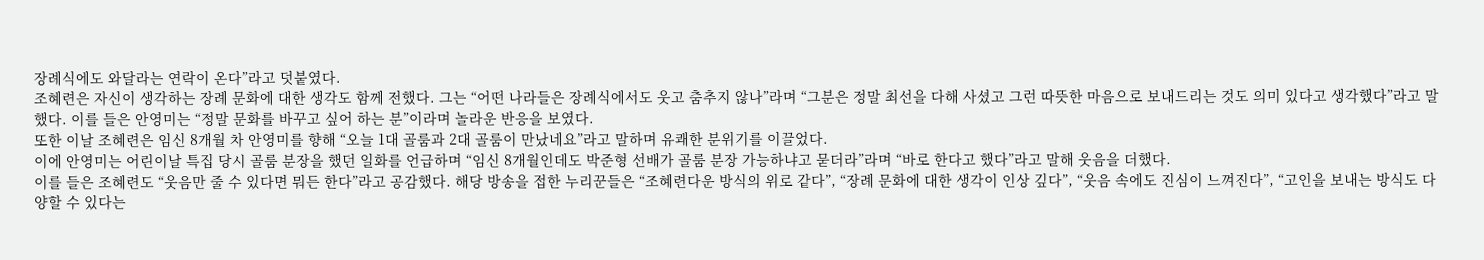장례식에도 와달라는 연락이 온다”라고 덧붙였다.
조혜련은 자신이 생각하는 장례 문화에 대한 생각도 함께 전했다. 그는 “어떤 나라들은 장례식에서도 웃고 춤추지 않나”라며 “그분은 정말 최선을 다해 사셨고 그런 따뜻한 마음으로 보내드리는 것도 의미 있다고 생각했다”라고 말했다. 이를 들은 안영미는 “정말 문화를 바꾸고 싶어 하는 분”이라며 놀라운 반응을 보였다.
또한 이날 조혜련은 임신 8개월 차 안영미를 향해 “오늘 1대 골룸과 2대 골룸이 만났네요”라고 말하며 유쾌한 분위기를 이끌었다.
이에 안영미는 어린이날 특집 당시 골룸 분장을 했던 일화를 언급하며 “임신 8개월인데도 박준형 선배가 골룸 분장 가능하냐고 묻더라”라며 “바로 한다고 했다”라고 말해 웃음을 더했다.
이를 들은 조혜련도 “웃음만 줄 수 있다면 뭐든 한다”라고 공감했다. 해당 방송을 접한 누리꾼들은 “조혜련다운 방식의 위로 같다”, “장례 문화에 대한 생각이 인상 깊다”, “웃음 속에도 진심이 느껴진다”, “고인을 보내는 방식도 다양할 수 있다는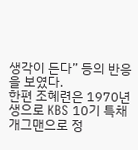생각이 든다” 등의 반응을 보였다.
한편 조혜련은 1970년생으로 KBS 10기 특채 개그맨으로 정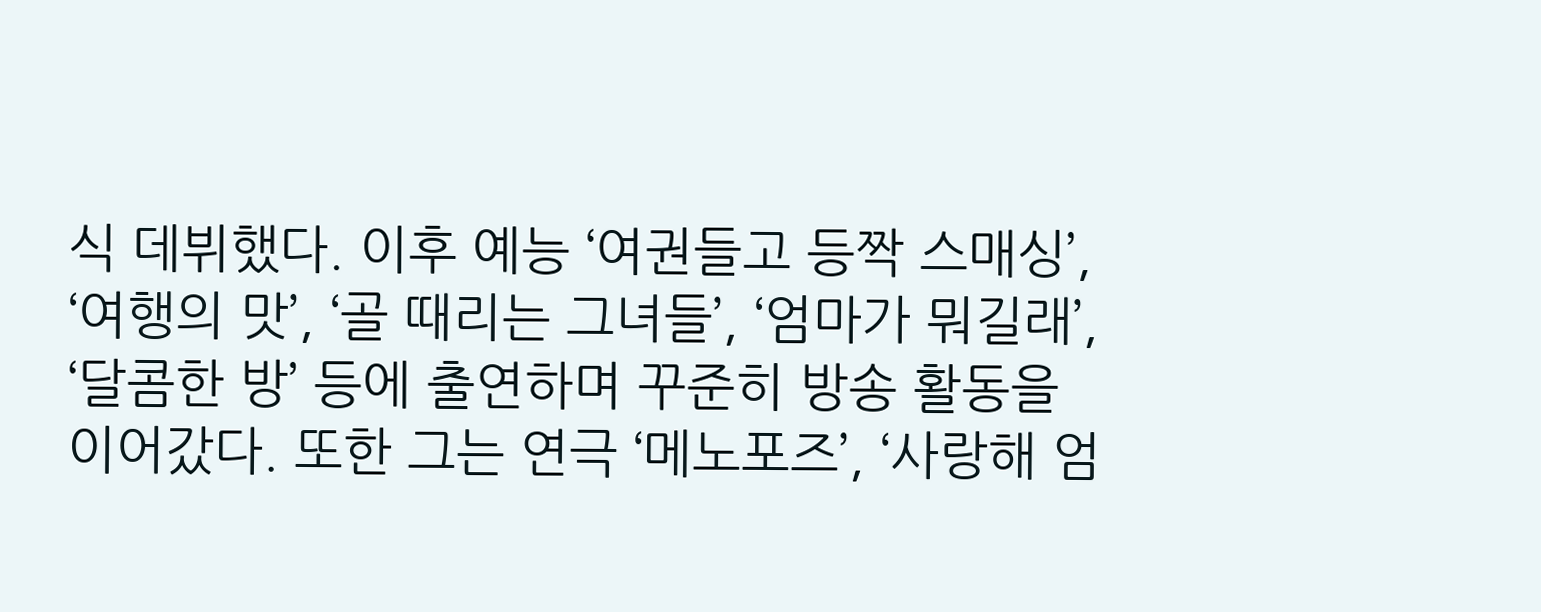식 데뷔했다. 이후 예능 ‘여권들고 등짝 스매싱’, ‘여행의 맛’, ‘골 때리는 그녀들’, ‘엄마가 뭐길래’, ‘달콤한 방’ 등에 출연하며 꾸준히 방송 활동을 이어갔다. 또한 그는 연극 ‘메노포즈’, ‘사랑해 엄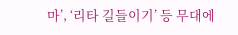마’, ‘리타 길들이기’ 등 무대에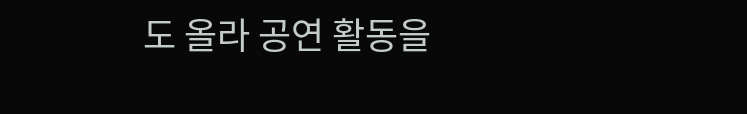도 올라 공연 활동을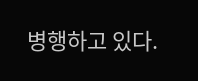병행하고 있다.